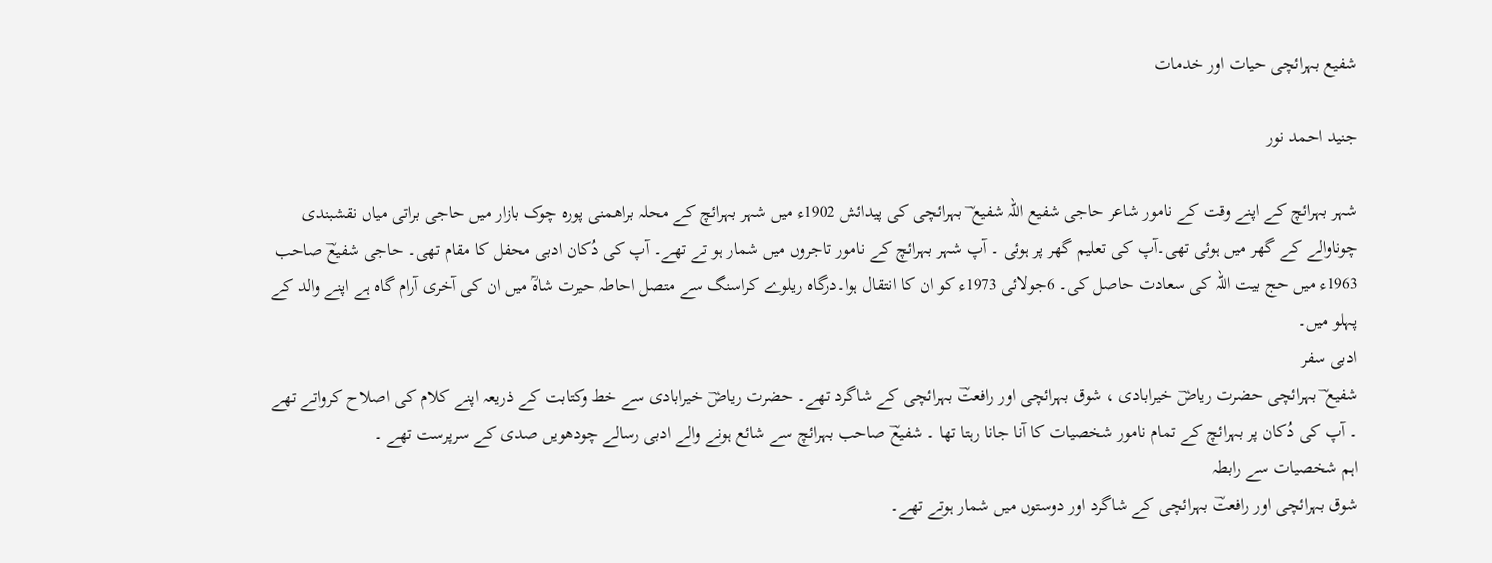شفیع بہرائچی حیات اور خدمات

جنید احمد نور

شہر بہرائچ کے اپنے وقت کے نامور شاعر حاجی شفیع اللہ شفیع ؔ بہرائچی کی پیدائش 1902ء میں شہر بہرائچ کے محلہ براھمنی پورہ چوک بازار میں حاجی براتی میاں نقشبندی چوناوالے کے گھر میں ہوئی تھی۔آپ کی تعلیم گھر پر ہوئی ۔ آپ شہر بہرائچ کے نامور تاجروں میں شمار ہو تے تھے۔ آپ کی دُکان ادبی محفل کا مقام تھی۔ حاجی شفیعؔ صاحب 1963ء میں حج بیت اللہ کی سعادت حاصل کی۔ 6جولائی 1973ء کو ان کا انتقال ہوا۔درگاہ ریلوے کراسنگ سے متصل احاطہ حیرت شاہؒ میں ان کی آخری آرام گاہ ہے اپنے والد کے پہلو میں۔
ادبی سفر
شفیع ؔ بہرائچی حضرت ریاضؔ خیرابادی ، شوق بہرائچی اور رافعتؔ بہرائچی کے شاگرد تھے۔ حضرت ریاضؔ خیرابادی سے خط وکتابت کے ذریعہ اپنے کلام کی اصلاح کرواتے تھے ۔ آپ کی دُکان پر بہرائچ کے تمام نامور شخصیات کا آنا جانا رہتا تھا ۔ شفیعؔ صاحب بہرائچ سے شائع ہونے والے ادبی رسالے چودھویں صدی کے سرپرست تھے ۔
اہم شخصیات سے رابطہ
شوق بہرائچی اور رافعتؔ بہرائچی کے شاگرد اور دوستوں میں شمار ہوتے تھے۔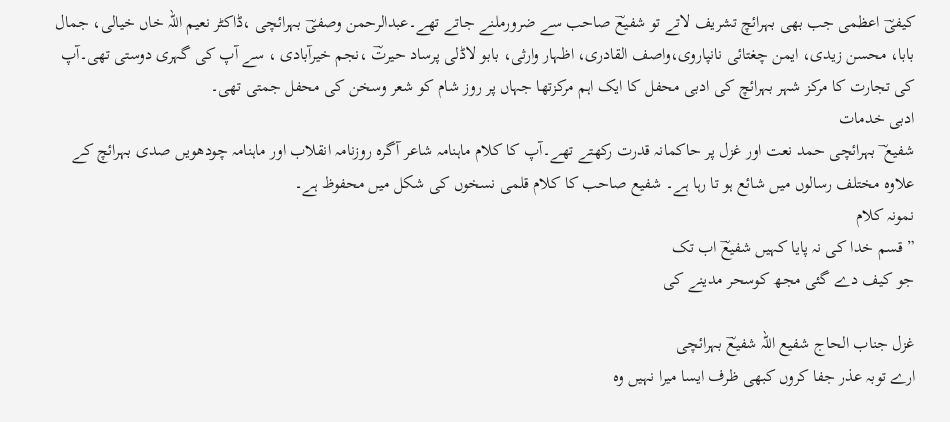کیفیؔ اعظمی جب بھی بہرائچ تشریف لاتے تو شفیعؔ صاحب سے ضرورملنے جاتے تھے۔عبدالرحمن وصفیؔ بہرائچی ،ڈاکٹر نعیم اللہ خاں خیالی، جمال بابا، محسن زیدی، ایمن چغتائی نانپاروی،واصف القادری، اظہار وارثی، بابو لاڈلی پرساد حیرتؔ ،نجم خیرآبادی ، سے آپ کی گہری دوستی تھی۔آپ کی تجارت کا مرکز شہر بہرائچ کی ادبی محفل کا ایک اہم مرکزتھا جہاں پر روز شام کو شعر وسخن کی محفل جمتی تھی۔
ادبی خدمات
شفیع ؔ بہرائچی حمد نعت اور غزل پر حاکمانہ قدرت رکھتے تھے۔آپ کا کلام ماہنامہ شاعر آگرہ روزنامہ انقلاب اور ماہنامہ چودھویں صدی بہرائچ کے علاوہ مختلف رسالوں میں شائع ہو تا رہا ہے۔ شفیع صاحب کا کلام قلمی نسخوں کی شکل میں محفوظ ہے۔
نمونہ کلام
” قسم خدا کی نہ پایا کہیں شفیعؔ اب تک
جو کیف دے گئی مجھ کوسحر مدینے کی

غزل جناب الحاج شفیع اللہ شفیعؔ بہرائچی
ارے توبہ عذر جفا کروں کبھی ظرف ایسا میرا نہیں وہ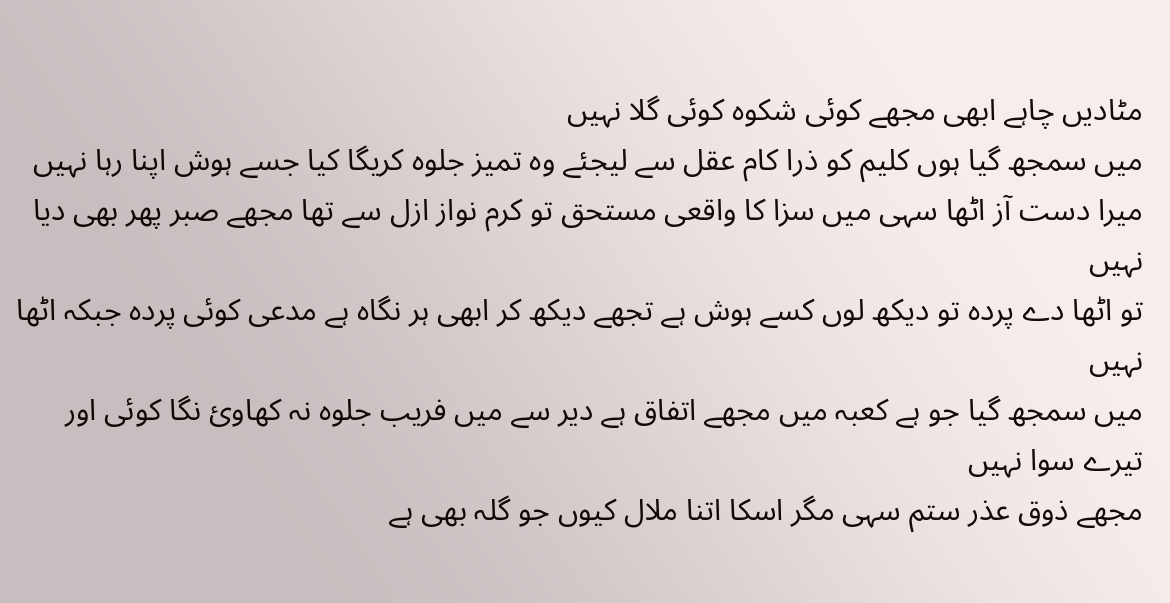مٹادیں چاہے ابھی مجھے کوئی شکوہ کوئی گلا نہیں
میں سمجھ گیا ہوں کلیم کو ذرا کام عقل سے لیجئے وہ تمیز جلوہ کریگا کیا جسے ہوش اپنا رہا نہیں
میرا دست آز اٹھا سہی میں سزا کا واقعی مستحق تو کرم نواز ازل سے تھا مجھے صبر پھر بھی دیا نہیں
تو اٹھا دے پردہ تو دیکھ لوں کسے ہوش ہے تجھے دیکھ کر ابھی ہر نگاہ ہے مدعی کوئی پردہ جبکہ اٹھا نہیں
میں سمجھ گیا جو ہے کعبہ میں مجھے اتفاق ہے دیر سے میں فریب جلوہ نہ کھاوئ نگا کوئی اور تیرے سوا نہیں
مجھے ذوق عذر ستم سہی مگر اسکا اتنا ملال کیوں جو گلہ بھی ہے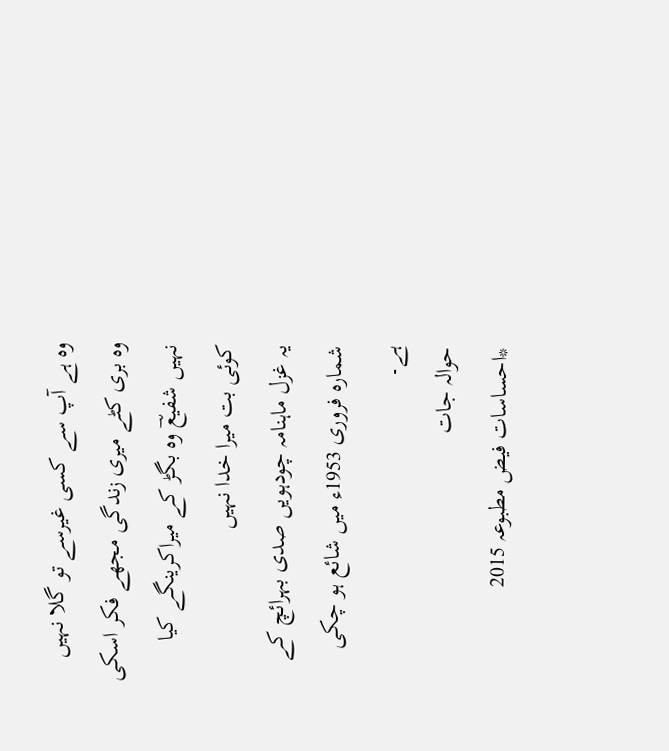وہ ہے آپ سے کسی غیرسے تو گلا نہیں
وہ بری کٹے میری زندگی مجھے فکر اسکی نہیں شفیعؔ وہ بگڑ کے میراکرینگے کیا کوئی بت میرا خدا نہیں
یہ غزل ماہنامہ چودہویں صدی بہرائچ کے شمارہ فروری 1953ء میں شائع ہو چکی ہے۔
حوالہ جات
*احساسات فیض مطبوعہ 2015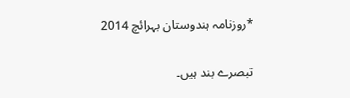*روزنامہ ہندوستان بہرائچ 2014

تبصرے بند ہیں۔